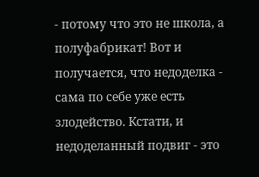- потому что это не школа, а полуфабрикат! Вот и получается, что недоделка - сама по себе уже есть злодейство. Кстати, и недоделанный подвиг - это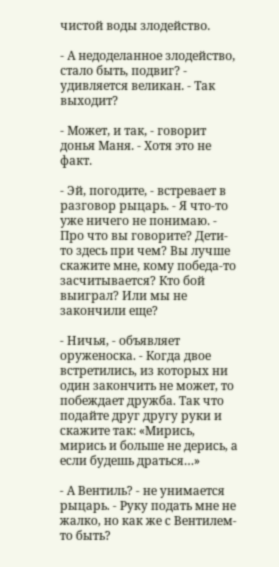чистой воды злодейство.

- А недоделанное злодейство, стало быть, подвиг? - удивляется великан. - Так выходит?

- Может, и так, - говорит донья Маня. - Хотя это не факт.

- Эй, погодите, - встревает в разговор рыцарь. - Я что-то уже ничего не понимаю. - Про что вы говорите? Дети-то здесь при чем? Вы лучше скажите мне, кому победа-то засчитывается? Кто бой выиграл? Или мы не закончили еще?

- Ничья, - объявляет оруженоска. - Когда двое встретились, из которых ни один закончить не может, то побеждает дружба. Так что подайте друг другу руки и скажите так: «Мирись, мирись и больше не дерись, а если будешь драться…»

- А Вентиль? - не унимается рыцарь. - Руку подать мне не жалко, но как же с Вентилем-то быть?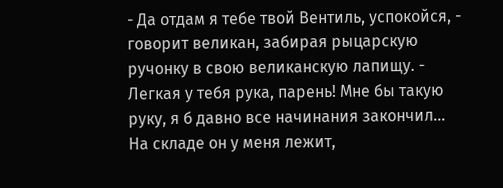- Да отдам я тебе твой Вентиль, успокойся, - говорит великан, забирая рыцарскую ручонку в свою великанскую лапищу. - Легкая у тебя рука, парень! Мне бы такую руку, я б давно все начинания закончил… На складе он у меня лежит,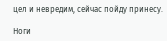цел и невредим, сейчас пойду принесу.

Ноги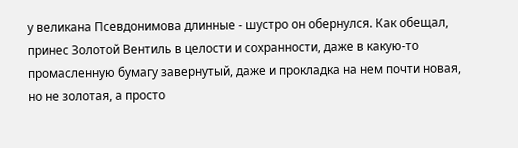у великана Псевдонимова длинные - шустро он обернулся. Как обещал, принес Золотой Вентиль в целости и сохранности, даже в какую-то промасленную бумагу завернутый, даже и прокладка на нем почти новая, но не золотая, а просто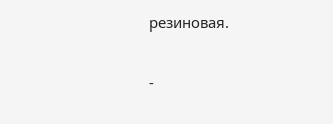резиновая.

-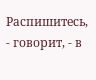Распишитесь, - говорит, - в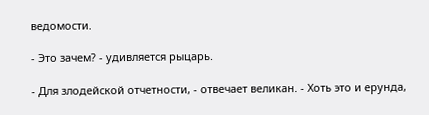ведомости.

- Это зачем? - удивляется рыцарь.

- Для злодейской отчетности, - отвечает великан. - Хоть это и ерунда,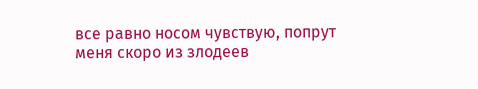все равно носом чувствую, попрут меня скоро из злодеев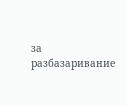за разбазаривание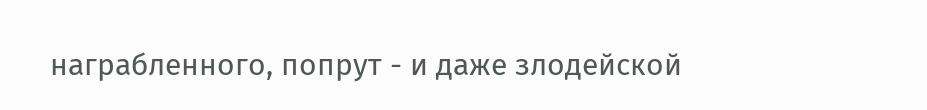награбленного, попрут - и даже злодейской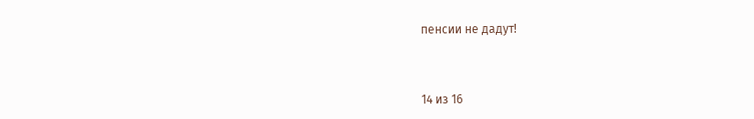пенсии не дадут!



14 из 16